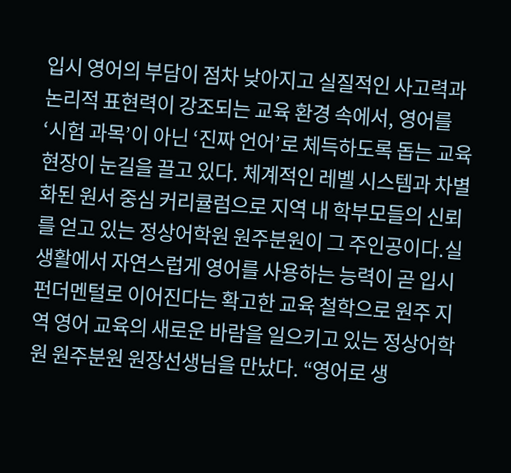입시 영어의 부담이 점차 낮아지고 실질적인 사고력과 논리적 표현력이 강조되는 교육 환경 속에서, 영어를 ‘시험 과목’이 아닌 ‘진짜 언어’로 체득하도록 돕는 교육 현장이 눈길을 끌고 있다. 체계적인 레벨 시스템과 차별화된 원서 중심 커리큘럼으로 지역 내 학부모들의 신뢰를 얻고 있는 정상어학원 원주분원이 그 주인공이다.실생활에서 자연스럽게 영어를 사용하는 능력이 곧 입시 펀더멘털로 이어진다는 확고한 교육 철학으로 원주 지역 영어 교육의 새로운 바람을 일으키고 있는 정상어학원 원주분원 원장선생님을 만났다. “영어로 생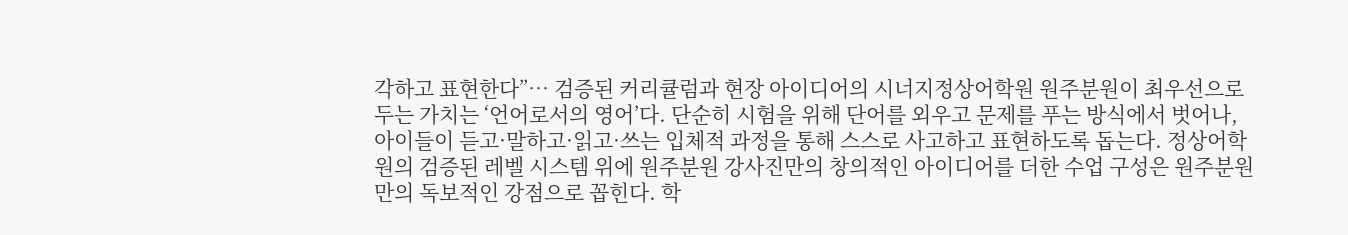각하고 표현한다”… 검증된 커리큘럼과 현장 아이디어의 시너지정상어학원 원주분원이 최우선으로 두는 가치는 ‘언어로서의 영어’다. 단순히 시험을 위해 단어를 외우고 문제를 푸는 방식에서 벗어나, 아이들이 듣고·말하고·읽고·쓰는 입체적 과정을 통해 스스로 사고하고 표현하도록 돕는다. 정상어학원의 검증된 레벨 시스템 위에 원주분원 강사진만의 창의적인 아이디어를 더한 수업 구성은 원주분원만의 독보적인 강점으로 꼽힌다. 학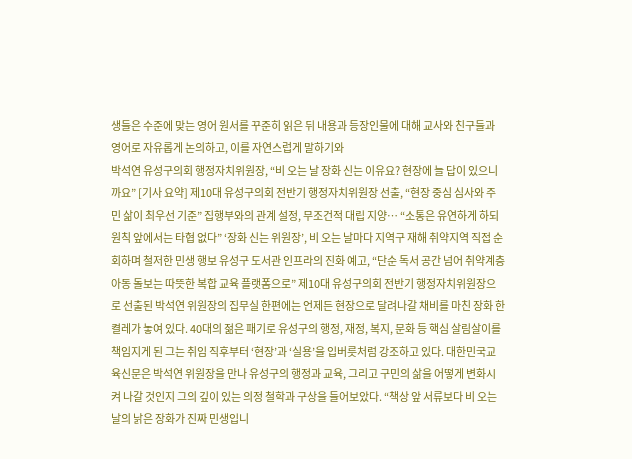생들은 수준에 맞는 영어 원서를 꾸준히 읽은 뒤 내용과 등장인물에 대해 교사와 친구들과 영어로 자유롭게 논의하고, 이를 자연스럽게 말하기와
박석연 유성구의회 행정자치위원장, “비 오는 날 장화 신는 이유요? 현장에 늘 답이 있으니까요” [기사 요약] 제10대 유성구의회 전반기 행정자치위원장 선출, “현장 중심 심사와 주민 삶이 최우선 기준” 집행부와의 관계 설정, 무조건적 대립 지양… “소통은 유연하게 하되 원칙 앞에서는 타협 없다” ‘장화 신는 위원장’, 비 오는 날마다 지역구 재해 취약지역 직접 순회하며 철저한 민생 행보 유성구 도서관 인프라의 진화 예고, “단순 독서 공간 넘어 취약계층 아동 돌보는 따뜻한 복합 교육 플랫폼으로” 제10대 유성구의회 전반기 행정자치위원장으로 선출된 박석연 위원장의 집무실 한편에는 언제든 현장으로 달려나갈 채비를 마친 장화 한 켤레가 놓여 있다. 40대의 젊은 패기로 유성구의 행정, 재정, 복지, 문화 등 핵심 살림살이를 책임지게 된 그는 취임 직후부터 ‘현장’과 ‘실용’을 입버릇처럼 강조하고 있다. 대한민국교육신문은 박석연 위원장을 만나 유성구의 행정과 교육, 그리고 구민의 삶을 어떻게 변화시켜 나갈 것인지 그의 깊이 있는 의정 철학과 구상을 들어보았다. “책상 앞 서류보다 비 오는 날의 낡은 장화가 진짜 민생입니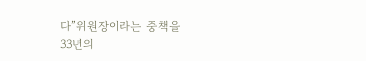다”위원장이라는 중책을
33년의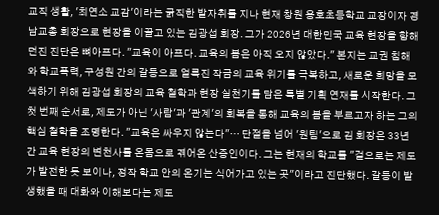교직 생활, '최연소 교감'이라는 굵직한 발자취를 지나 현재 창원 용호초등학교 교장이자 경남교총 회장으로 현장을 이끌고 있는 김광섭 회장. 그가 2026년 대한민국 교육 현장을 향해 던진 진단은 뼈아프다. "교육이 아프다. 교육의 봄은 아직 오지 않았다." 본지는 교권 침해와 학교폭력, 구성원 간의 갈등으로 얼룩진 작금의 교육 위기를 극복하고, 새로운 희망을 모색하기 위해 김광섭 회장의 교육 철학과 현장 실천기를 담은 특별 기획 연재를 시작한다. 그 첫 번째 순서로, 제도가 아닌 '사람'과 '관계'의 회복을 통해 교육의 봄을 부르고자 하는 그의 핵심 철학을 조명한다. "교육은 싸우지 않는다"… 단절을 넘어 '원팀'으로 김 회장은 33년간 교육 현장의 변천사를 온몸으로 겪어온 산증인이다. 그는 현재의 학교를 "겉으로는 제도가 발전한 듯 보이나, 정작 학교 안의 온기는 식어가고 있는 곳"이라고 진단했다. 갈등이 발생했을 때 대화와 이해보다는 제도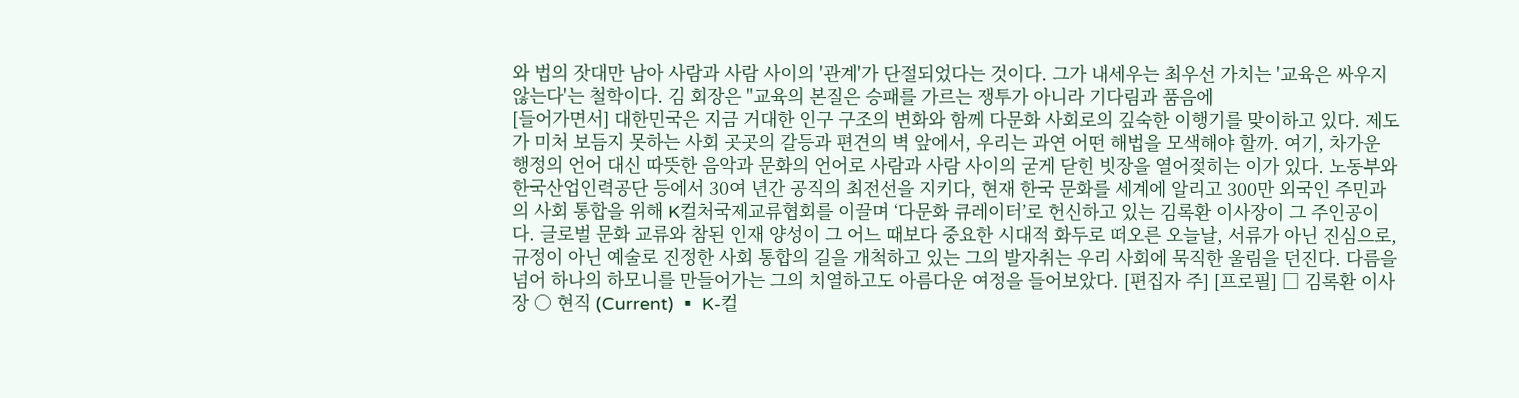와 법의 잣대만 남아 사람과 사람 사이의 '관계'가 단절되었다는 것이다. 그가 내세우는 최우선 가치는 '교육은 싸우지 않는다'는 철학이다. 김 회장은 "교육의 본질은 승패를 가르는 쟁투가 아니라 기다림과 품음에
[들어가면서] 대한민국은 지금 거대한 인구 구조의 변화와 함께 다문화 사회로의 깊숙한 이행기를 맞이하고 있다. 제도가 미처 보듬지 못하는 사회 곳곳의 갈등과 편견의 벽 앞에서, 우리는 과연 어떤 해법을 모색해야 할까. 여기, 차가운 행정의 언어 대신 따뜻한 음악과 문화의 언어로 사람과 사람 사이의 굳게 닫힌 빗장을 열어젖히는 이가 있다. 노동부와 한국산업인력공단 등에서 30여 년간 공직의 최전선을 지키다, 현재 한국 문화를 세계에 알리고 300만 외국인 주민과의 사회 통합을 위해 K컬처국제교류협회를 이끌며 ‘다문화 큐레이터’로 헌신하고 있는 김록환 이사장이 그 주인공이다. 글로벌 문화 교류와 참된 인재 양성이 그 어느 때보다 중요한 시대적 화두로 떠오른 오늘날, 서류가 아닌 진심으로, 규정이 아닌 예술로 진정한 사회 통합의 길을 개척하고 있는 그의 발자취는 우리 사회에 묵직한 울림을 던진다. 다름을 넘어 하나의 하모니를 만들어가는 그의 치열하고도 아름다운 여정을 들어보았다. [편집자 주] [프로필] □ 김록환 이사장 ○ 현직 (Current) ▪ K-컬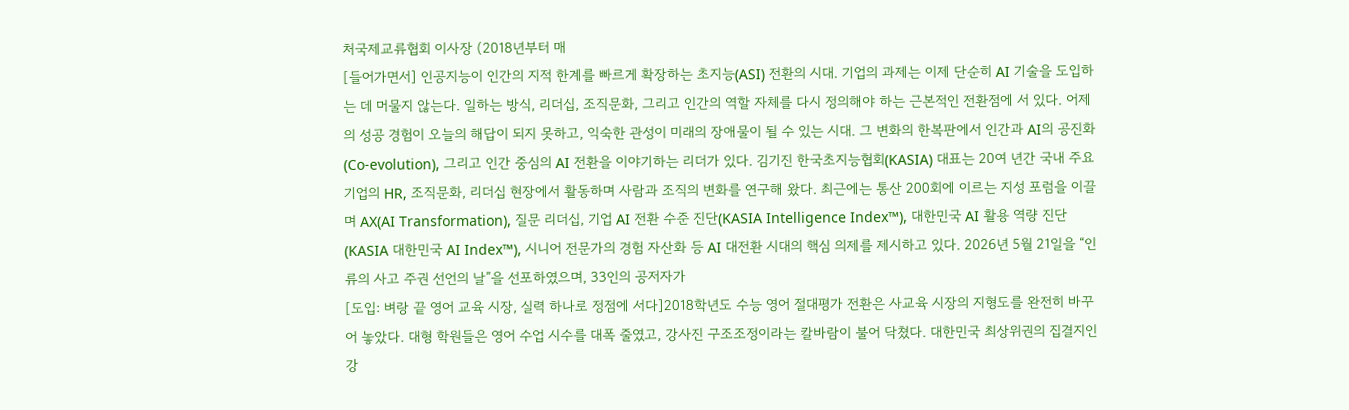처국제교류협회 이사장 (2018년부터 매
[들어가면서] 인공지능이 인간의 지적 한계를 빠르게 확장하는 초지능(ASI) 전환의 시대. 기업의 과제는 이제 단순히 AI 기술을 도입하는 데 머물지 않는다. 일하는 방식, 리더십, 조직문화, 그리고 인간의 역할 자체를 다시 정의해야 하는 근본적인 전환점에 서 있다. 어제의 성공 경험이 오늘의 해답이 되지 못하고, 익숙한 관성이 미래의 장애물이 될 수 있는 시대. 그 변화의 한복판에서 인간과 AI의 공진화(Co-evolution), 그리고 인간 중심의 AI 전환을 이야기하는 리더가 있다. 김기진 한국초지능협회(KASIA) 대표는 20여 년간 국내 주요 기업의 HR, 조직문화, 리더십 현장에서 활동하며 사람과 조직의 변화를 연구해 왔다. 최근에는 통산 200회에 이르는 지성 포럼을 이끌며 AX(AI Transformation), 질문 리더십, 기업 AI 전환 수준 진단(KASIA Intelligence Index™), 대한민국 AI 활용 역량 진단 (KASIA 대한민국 AI Index™), 시니어 전문가의 경험 자산화 등 AI 대전환 시대의 핵심 의제를 제시하고 있다. 2026년 5월 21일을 “인류의 사고 주권 선언의 날”을 선포하였으며, 33인의 공저자가
[도입: 벼랑 끝 영어 교육 시장, 실력 하나로 정점에 서다]2018학년도 수능 영어 절대평가 전환은 사교육 시장의 지형도를 완전히 바꾸어 놓았다. 대형 학원들은 영어 수업 시수를 대폭 줄였고, 강사진 구조조정이라는 칼바람이 불어 닥쳤다. 대한민국 최상위권의 집결지인 강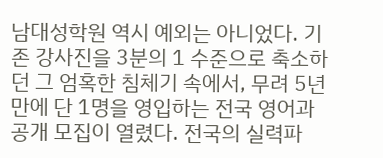남대성학원 역시 예외는 아니었다. 기존 강사진을 3분의 1 수준으로 축소하던 그 엄혹한 침체기 속에서, 무려 5년 만에 단 1명을 영입하는 전국 영어과 공개 모집이 열렸다. 전국의 실력파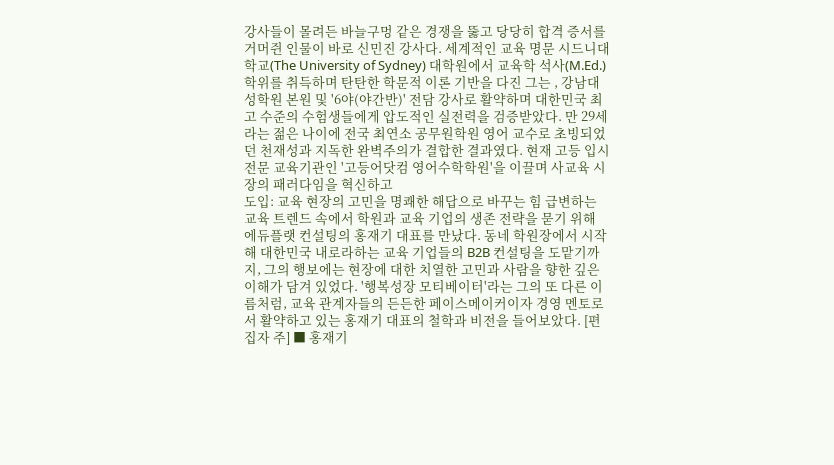강사들이 몰려든 바늘구멍 같은 경쟁을 뚫고 당당히 합격 증서를 거머쥔 인물이 바로 신민진 강사다. 세계적인 교육 명문 시드니대학교(The University of Sydney) 대학원에서 교육학 석사(M.Ed.) 학위를 취득하며 탄탄한 학문적 이론 기반을 다진 그는 , 강남대성학원 본원 및 '6야(야간반)' 전담 강사로 활약하며 대한민국 최고 수준의 수험생들에게 압도적인 실전력을 검증받았다. 만 29세라는 젊은 나이에 전국 최연소 공무원학원 영어 교수로 초빙되었던 천재성과 지독한 완벽주의가 결합한 결과였다. 현재 고등 입시 전문 교육기관인 '고등어닷컴 영어수학학원'을 이끌며 사교육 시장의 패러다임을 혁신하고
도입: 교육 현장의 고민을 명쾌한 해답으로 바꾸는 힘 급변하는 교육 트렌드 속에서 학원과 교육 기업의 생존 전략을 묻기 위해 에듀플랫 컨설팅의 홍재기 대표를 만났다. 동네 학원장에서 시작해 대한민국 내로라하는 교육 기업들의 B2B 컨설팅을 도맡기까지, 그의 행보에는 현장에 대한 치열한 고민과 사람을 향한 깊은 이해가 담겨 있었다. '행복성장 모티베이터'라는 그의 또 다른 이름처럼, 교육 관계자들의 든든한 페이스메이커이자 경영 멘토로서 활약하고 있는 홍재기 대표의 철학과 비전을 들어보았다. [편집자 주] ■ 홍재기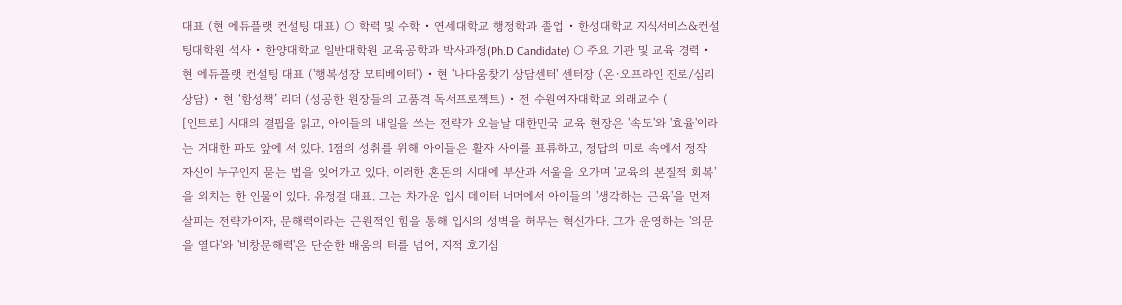대표 (현 에듀플랫 컨설팅 대표) ○ 학력 및 수학 • 연세대학교 행정학과 졸업 • 한성대학교 지식서비스&컨설팅대학원 석사 • 한양대학교 일반대학원 교육공학과 박사과정(Ph.D Candidate) ○ 주요 기관 및 교육 경력 • 현 에듀플랫 컨설팅 대표 ('행복성장 모티베이터') • 현 '나다움찾기 상담센터' 센터장 (온·오프라인 진로/심리 상담) • 현 ‘함성책’ 리더 (성공한 원장들의 고품격 독서프로젝트) • 전 수원여자대학교 외래교수 (
[인트로] 시대의 결핍을 읽고, 아이들의 내일을 쓰는 전략가 오늘날 대한민국 교육 현장은 '속도'와 '효율'이라는 거대한 파도 앞에 서 있다. 1점의 성취를 위해 아이들은 활자 사이를 표류하고, 정답의 미로 속에서 정작 자신이 누구인지 묻는 법을 잊어가고 있다. 이러한 혼돈의 시대에 부산과 서울을 오가며 '교육의 본질적 회복'을 외치는 한 인물이 있다. 유정걸 대표. 그는 차가운 입시 데이터 너머에서 아이들의 '생각하는 근육'을 먼저 살피는 전략가이자, 문해력이라는 근원적인 힘을 통해 입시의 성벽을 허무는 혁신가다. 그가 운영하는 '의문을 열다'와 '비창문해력'은 단순한 배움의 터를 넘어, 지적 호기심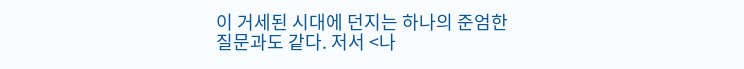이 거세된 시대에 던지는 하나의 준엄한 질문과도 같다. 저서 <나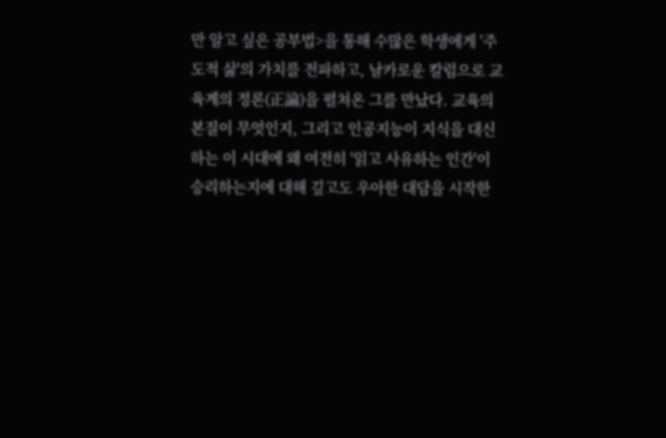만 알고 싶은 공부법>을 통해 수많은 학생에게 '주도적 삶'의 가치를 전파하고, 날카로운 칼럼으로 교육계의 정론(正論)을 펼쳐온 그를 만났다. 교육의 본질이 무엇인지, 그리고 인공지능이 지식을 대신하는 이 시대에 왜 여전히 '읽고 사유하는 인간'이 승리하는지에 대해 깊고도 우아한 대담을 시작한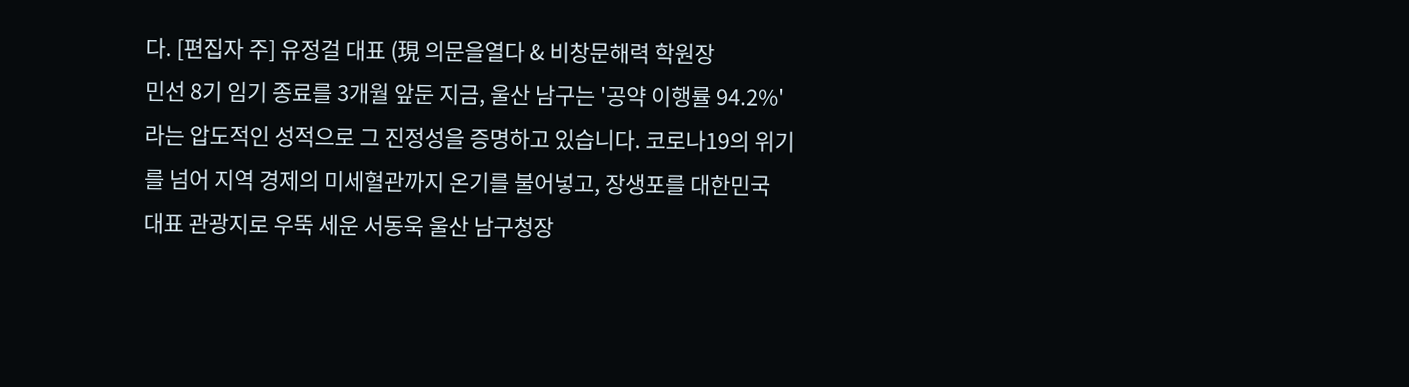다. [편집자 주] 유정걸 대표 (現 의문을열다 & 비창문해력 학원장
민선 8기 임기 종료를 3개월 앞둔 지금, 울산 남구는 '공약 이행률 94.2%'라는 압도적인 성적으로 그 진정성을 증명하고 있습니다. 코로나19의 위기를 넘어 지역 경제의 미세혈관까지 온기를 불어넣고, 장생포를 대한민국 대표 관광지로 우뚝 세운 서동욱 울산 남구청장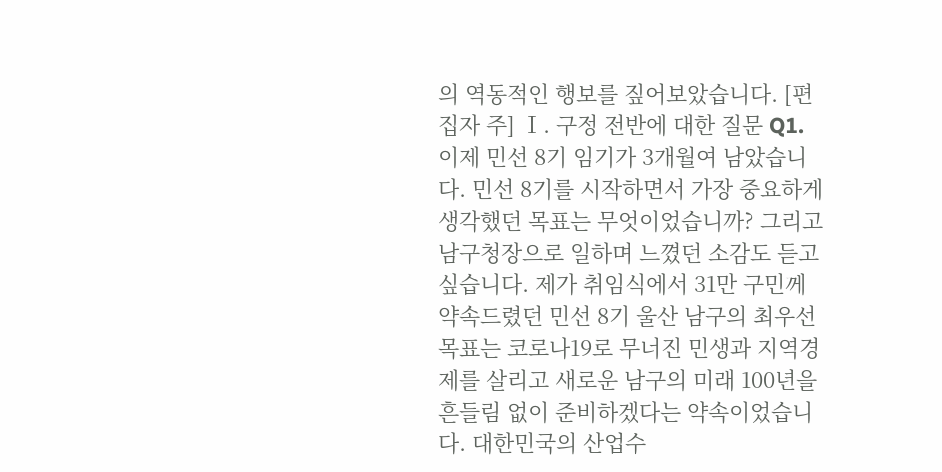의 역동적인 행보를 짚어보았습니다. [편집자 주] Ⅰ. 구정 전반에 대한 질문 Q1. 이제 민선 8기 임기가 3개월여 남았습니다. 민선 8기를 시작하면서 가장 중요하게 생각했던 목표는 무엇이었습니까? 그리고 남구청장으로 일하며 느꼈던 소감도 듣고 싶습니다. 제가 취임식에서 31만 구민께 약속드렸던 민선 8기 울산 남구의 최우선 목표는 코로나19로 무너진 민생과 지역경제를 살리고 새로운 남구의 미래 100년을 흔들림 없이 준비하겠다는 약속이었습니다. 대한민국의 산업수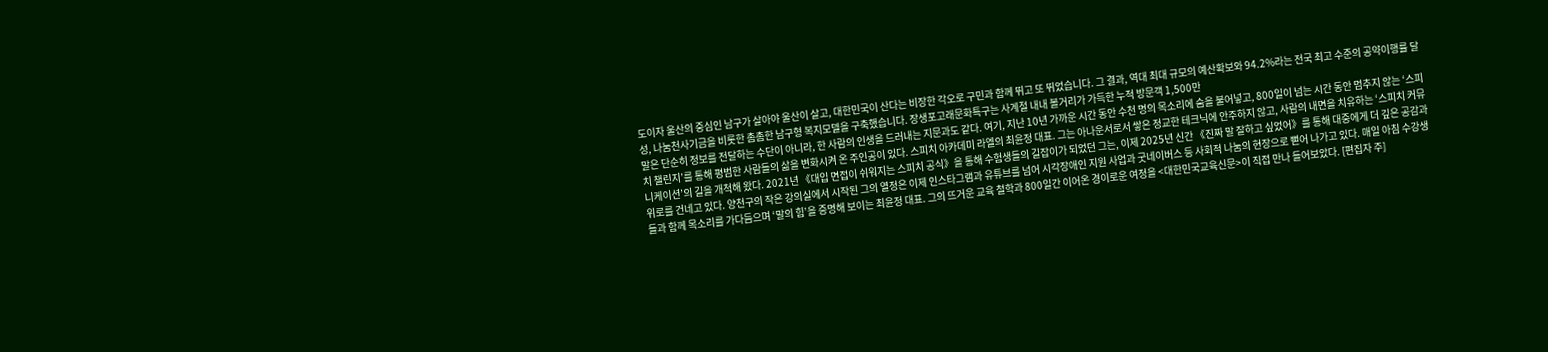도이자 울산의 중심인 남구가 살아야 울산이 살고, 대한민국이 산다는 비장한 각오로 구민과 함께 뛰고 또 뛰었습니다. 그 결과, 역대 최대 규모의 예산확보와 94.2%라는 전국 최고 수준의 공약이행률 달성, 나눔천사기금을 비롯한 촘촘한 남구형 복지모델을 구축했습니다. 장생포고래문화특구는 사계절 내내 볼거리가 가득한 누적 방문객 1,500만
말은 단순히 정보를 전달하는 수단이 아니라, 한 사람의 인생을 드러내는 지문과도 같다. 여기, 지난 10년 가까운 시간 동안 수천 명의 목소리에 숨을 불어넣고, 800일이 넘는 시간 동안 멈추지 않는 ‘스피치 챌린지’를 통해 평범한 사람들의 삶을 변화시켜 온 주인공이 있다. 스피치 아카데미 라엘의 최윤정 대표. 그는 아나운서로서 쌓은 정교한 테크닉에 안주하지 않고, 사람의 내면을 치유하는 ‘스피치 커뮤니케이션’의 길을 개척해 왔다. 2021년 《대입 면접이 쉬워지는 스피치 공식》을 통해 수험생들의 길잡이가 되었던 그는, 이제 2025년 신간 《진짜 말 잘하고 싶었어》를 통해 대중에게 더 깊은 공감과 위로를 건네고 있다. 양천구의 작은 강의실에서 시작된 그의 열정은 이제 인스타그램과 유튜브를 넘어 시각장애인 지원 사업과 굿네이버스 등 사회적 나눔의 현장으로 뻗어 나가고 있다. 매일 아침 수강생들과 함께 목소리를 가다듬으며 ‘말의 힘’을 증명해 보이는 최윤정 대표. 그의 뜨거운 교육 철학과 800일간 이어온 경이로운 여정을 <대한민국교육신문>이 직접 만나 들어보았다. [편집자 주]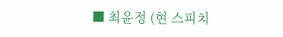■ 최윤정 (현 스피치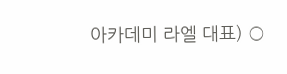아카데미 라엘 대표) ○